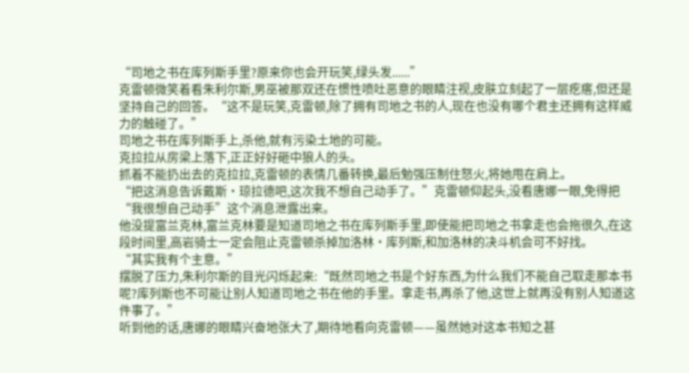“司地之书在库列斯手里?原来你也会开玩笑,绿头发......”
克雷顿微笑着看朱利尔斯,男巫被那双还在惯性喷吐恶意的眼睛注视,皮肤立刻起了一层疙瘩,但还是坚持自己的回答。“这不是玩笑,克雷顿,除了拥有司地之书的人,现在也没有哪个君主还拥有这样威力的触碰了。”
司地之书在库列斯手上,杀他,就有污染土地的可能。
克拉拉从房梁上落下,正正好好砸中狼人的头。
抓着不能扔出去的克拉拉,克雷顿的表情几番转换,最后勉强压制住怒火,将她甩在肩上。
“把这消息告诉戴斯·琼拉德吧,这次我不想自己动手了。”克雷顿仰起头,没看唐娜一眼,免得把“我很想自己动手”这个消息泄露出来。
他没提富兰克林,富兰克林要是知道司地之书在库列斯手里,即使能把司地之书拿走也会拖很久,在这段时间里,高岩骑士一定会阻止克雷顿杀掉加洛林·库列斯,和加洛林的决斗机会可不好找。
“其实我有个主意。”
摆脱了压力,朱利尔斯的目光闪烁起来:“既然司地之书是个好东西,为什么我们不能自己取走那本书呢?库列斯也不可能让别人知道司地之书在他的手里。拿走书,再杀了他,这世上就再没有别人知道这件事了。”
听到他的话,唐娜的眼睛兴奋地张大了,期待地看向克雷顿——虽然她对这本书知之甚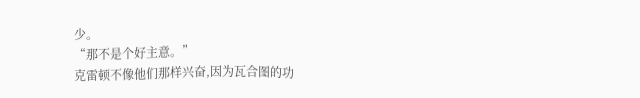少。
“那不是个好主意。”
克雷顿不像他们那样兴奋,因为瓦合图的功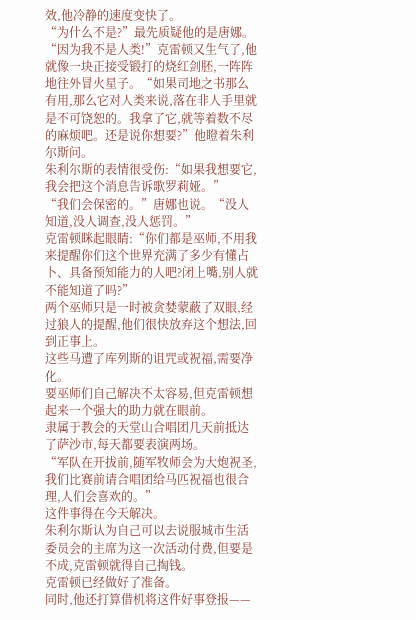效,他冷静的速度变快了。
“为什么不是?”最先质疑他的是唐娜。
“因为我不是人类!”克雷顿又生气了,他就像一块正接受锻打的烧红剑胚,一阵阵地往外冒火星子。“如果司地之书那么有用,那么它对人类来说,落在非人手里就是不可饶恕的。我拿了它,就等着数不尽的麻烦吧。还是说你想要?”他瞪着朱利尔斯问。
朱利尔斯的表情很受伤:“如果我想要它,我会把这个消息告诉歌罗莉娅。”
“我们会保密的。”唐娜也说。“没人知道,没人调查,没人惩罚。”
克雷顿眯起眼睛:“你们都是巫师,不用我来提醒你们这个世界充满了多少有懂占卜、具备预知能力的人吧?闭上嘴,别人就不能知道了吗?”
两个巫师只是一时被贪婪蒙蔽了双眼,经过狼人的提醒,他们很快放弃这个想法,回到正事上。
这些马遭了库列斯的诅咒或祝福,需要净化。
要巫师们自己解决不太容易,但克雷顿想起来一个强大的助力就在眼前。
隶属于教会的天堂山合唱团几天前抵达了萨沙市,每天都要表演两场。
“军队在开拔前,随军牧师会为大炮祝圣,我们比赛前请合唱团给马匹祝福也很合理,人们会喜欢的。”
这件事得在今天解决。
朱利尔斯认为自己可以去说服城市生活委员会的主席为这一次活动付费,但要是不成,克雷顿就得自己掏钱。
克雷顿已经做好了准备。
同时,他还打算借机将这件好事登报——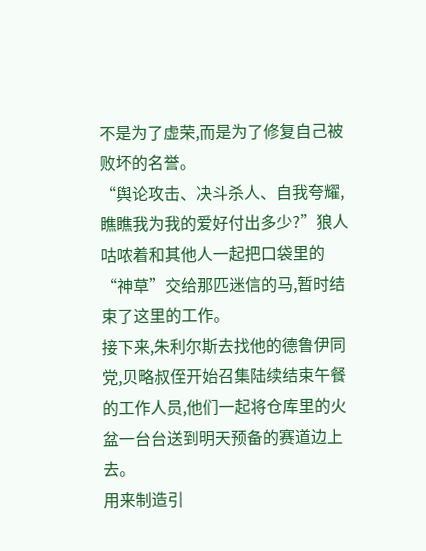不是为了虚荣,而是为了修复自己被败坏的名誉。
“舆论攻击、决斗杀人、自我夸耀,瞧瞧我为我的爱好付出多少?”狼人咕哝着和其他人一起把口袋里的“神草”交给那匹迷信的马,暂时结束了这里的工作。
接下来,朱利尔斯去找他的德鲁伊同党,贝略叔侄开始召集陆续结束午餐的工作人员,他们一起将仓库里的火盆一台台送到明天预备的赛道边上去。
用来制造引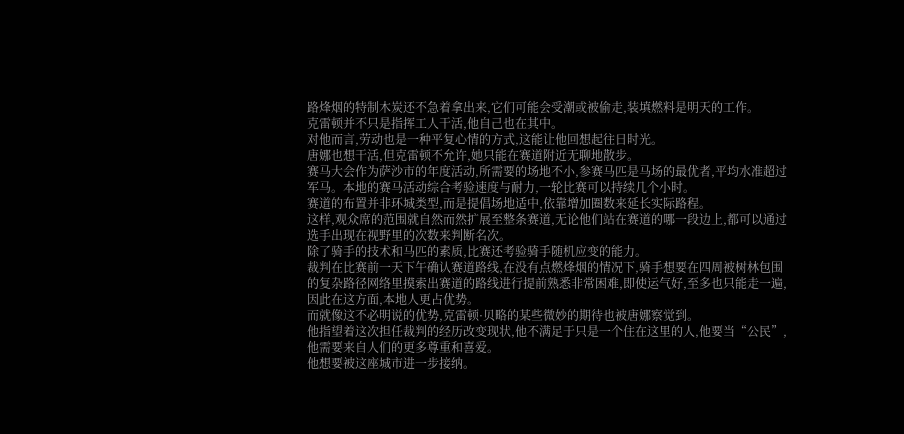路烽烟的特制木炭还不急着拿出来,它们可能会受潮或被偷走,装填燃料是明天的工作。
克雷顿并不只是指挥工人干活,他自己也在其中。
对他而言,劳动也是一种平复心情的方式,这能让他回想起往日时光。
唐娜也想干活,但克雷顿不允许,她只能在赛道附近无聊地散步。
赛马大会作为萨沙市的年度活动,所需要的场地不小,参赛马匹是马场的最优者,平均水准超过军马。本地的赛马活动综合考验速度与耐力,一轮比赛可以持续几个小时。
赛道的布置并非环城类型,而是提倡场地适中,依靠增加圈数来延长实际路程。
这样,观众席的范围就自然而然扩展至整条赛道,无论他们站在赛道的哪一段边上,都可以通过选手出现在视野里的次数来判断名次。
除了骑手的技术和马匹的素质,比赛还考验骑手随机应变的能力。
裁判在比赛前一天下午确认赛道路线,在没有点燃烽烟的情况下,骑手想要在四周被树林包围的复杂路径网络里摸索出赛道的路线进行提前熟悉非常困难,即使运气好,至多也只能走一遍,因此在这方面,本地人更占优势。
而就像这不必明说的优势,克雷顿·贝略的某些微妙的期待也被唐娜察觉到。
他指望着这次担任裁判的经历改变现状,他不满足于只是一个住在这里的人,他要当“公民”,他需要来自人们的更多尊重和喜爱。
他想要被这座城市进一步接纳。